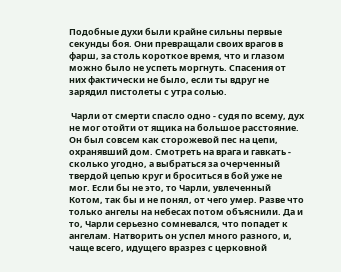Подобные духи были крайне сильны первые секунды боя. Они превращали своих врагов в фарш, за столь короткое время, что и глазом можно было не успеть моргнуть. Спасения от них фактически не было, если ты вдруг не зарядил пистолеты с утра солью.

 Чарли от смерти спасло одно - судя по всему, дух не мог отойти от ящика на большое расстояние. Он был совсем как сторожевой пес на цепи, охранявший дом. Смотреть на врага и гавкать - сколько угодно, а выбраться за очерченный твердой цепью круг и броситься в бой уже не мог. Если бы не это, то Чарли, увлеченный Котом, так бы и не понял, от чего умер. Разве что только ангелы на небесах потом объяснили. Да и то, Чарли серьезно сомневался, что попадет к ангелам. Натворить он успел много разного, и, чаще всего, идущего вразрез с церковной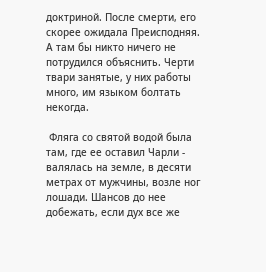доктриной. После смерти, его скорее ожидала Преисподняя. А там бы никто ничего не потрудился объяснить. Черти твари занятые, у них работы много, им языком болтать некогда.

 Фляга со святой водой была там, где ее оставил Чарли - валялась на земле, в десяти метрах от мужчины, возле ног лошади. Шансов до нее добежать, если дух все же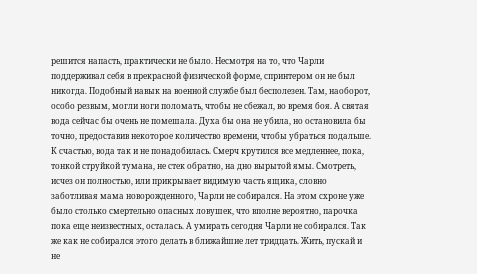решится напасть, практически не было. Несмотря на то, что Чарли поддерживал себя в прекрасной физической форме, спринтером он не был никогда. Подобный навык на военной службе был бесполезен. Там, наоборот, особо резвым, могли ноги поломать, чтобы не сбежал, во время боя. А святая вода сейчас бы очень не помешала. Духа бы она не убила, но остановила бы точно, предоставив некоторое количество времени, чтобы убраться подальше. К счастью, вода так и не понадобилась. Смерч крутился все медленнее, пока, тонкой струйкой тумана, не стек обратно, на дно вырытой ямы. Смотреть, исчез он полностью, или прикрывает видимую часть ящика, словно заботливая мама новорожденного, Чарли не собирался. На этом схроне уже было столько смертельно опасных ловушек, что вполне вероятно, парочка пока еще неизвестных, осталась. А умирать сегодня Чарли не собирался. Так же как не собирался этого делать в ближайшие лет тридцать. Жить, пускай и не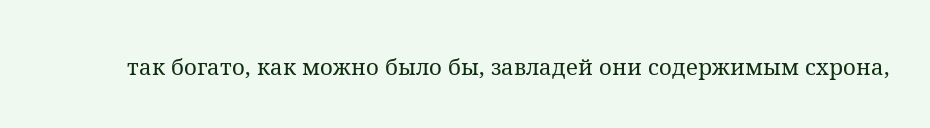так богато, как можно было бы, завладей они содержимым схрона,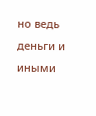но ведь деньги и иными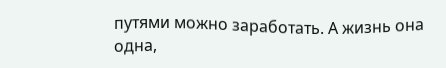путями можно заработать. А жизнь она одна,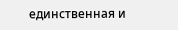единственная и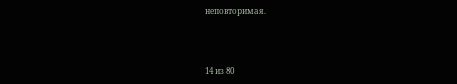неповторимая.



14 из 80